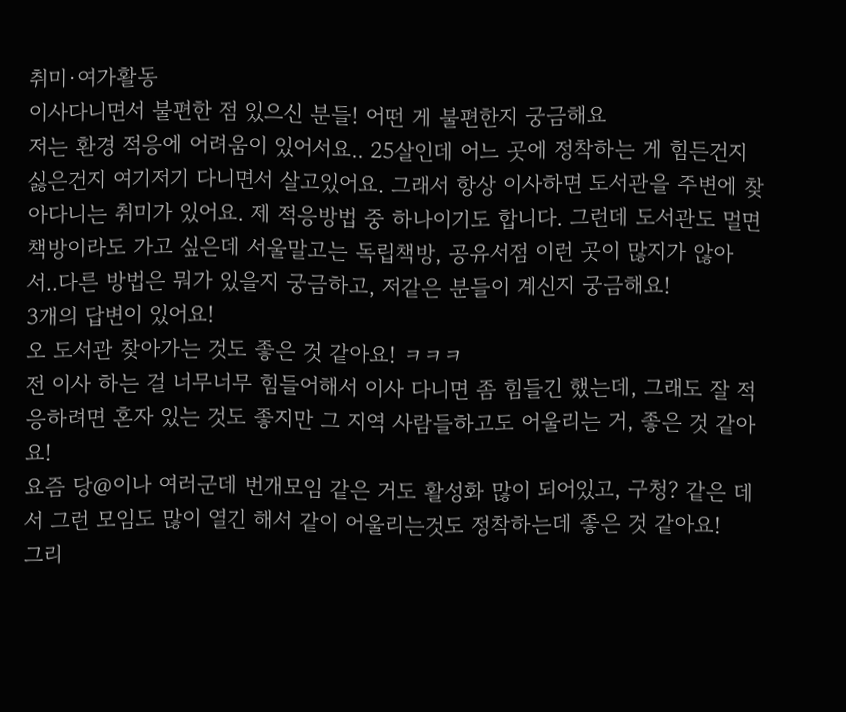취미·여가활동
이사다니면서 불편한 점 있으신 분들! 어떤 게 불편한지 궁금해요
저는 환경 적응에 어려움이 있어서요.. 25살인데 어느 곳에 정착하는 게 힘든건지 싫은건지 여기저기 다니면서 살고있어요. 그래서 항상 이사하면 도서관을 주변에 찾아다니는 취미가 있어요. 제 적응방법 중 하나이기도 합니다. 그런데 도서관도 멀면 책방이라도 가고 싶은데 서울말고는 독립책방, 공유서점 이런 곳이 많지가 않아서..다른 방법은 뭐가 있을지 궁금하고, 저같은 분들이 계신지 궁금해요!
3개의 답변이 있어요!
오 도서관 찾아가는 것도 좋은 것 같아요! ㅋㅋㅋ
전 이사 하는 걸 너무너무 힘들어해서 이사 다니면 좀 힘들긴 했는데, 그래도 잘 적응하려면 혼자 있는 것도 좋지만 그 지역 사람들하고도 어울리는 거, 좋은 것 같아요!
요즘 당@이나 여러군데 번개모임 같은 거도 활성화 많이 되어있고, 구청? 같은 데서 그런 모임도 많이 열긴 해서 같이 어울리는것도 정착하는데 좋은 것 같아요!
그리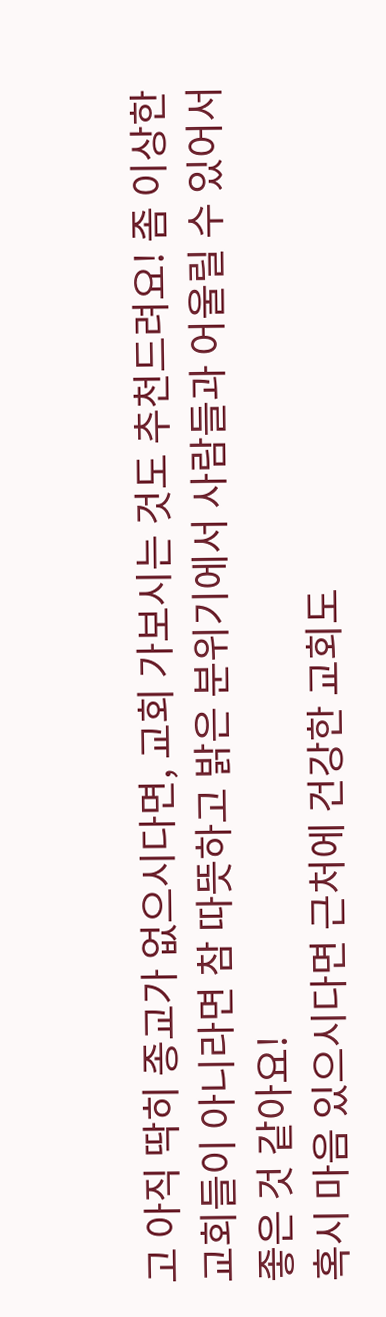고 아직 딱히 종교가 없으시다면, 교회 가보시는 것도 추천드려요! 좀 이상한 교회들이 아니라면 참 따뜻하고 밝은 분위기에서 사람들과 어울릴 수 있어서 좋은 것 같아요!
혹시 마음 있으시다면 근처에 건강한 교회도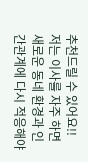추천드릴 수 있어요!!
저는 이사를 자주 하면 새로운 동네 환경과 인간관계에 다시 적응해야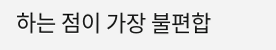하는 점이 가장 불편합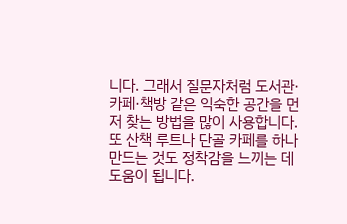니다. 그래서 질문자처럼 도서관·카페·책방 같은 익숙한 공간을 먼저 찾는 방법을 많이 사용합니다. 또 산책 루트나 단골 카페를 하나 만드는 것도 정착감을 느끼는 데 도움이 됩니다.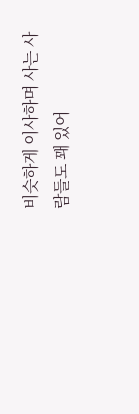비슷하게 이사하며 사는 사람들도 꽤 있어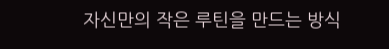자신만의 작은 루틴을 만드는 방식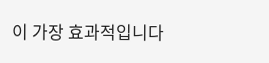이 가장 효과적입니다